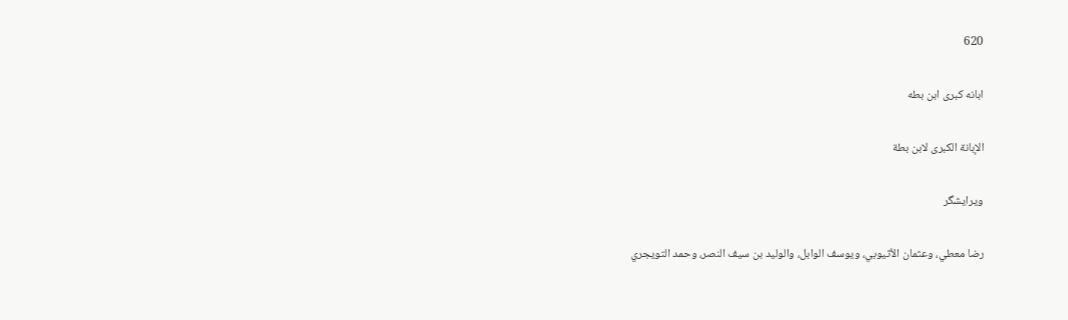620

ابانه کبری ابن بطه

الإبانة الكبرى لابن بطة

ویرایشگر

رضا معطي، وعثمان الأثيوبي، ويوسف الوابل، والوليد بن سيف النصر، وحمد التويجري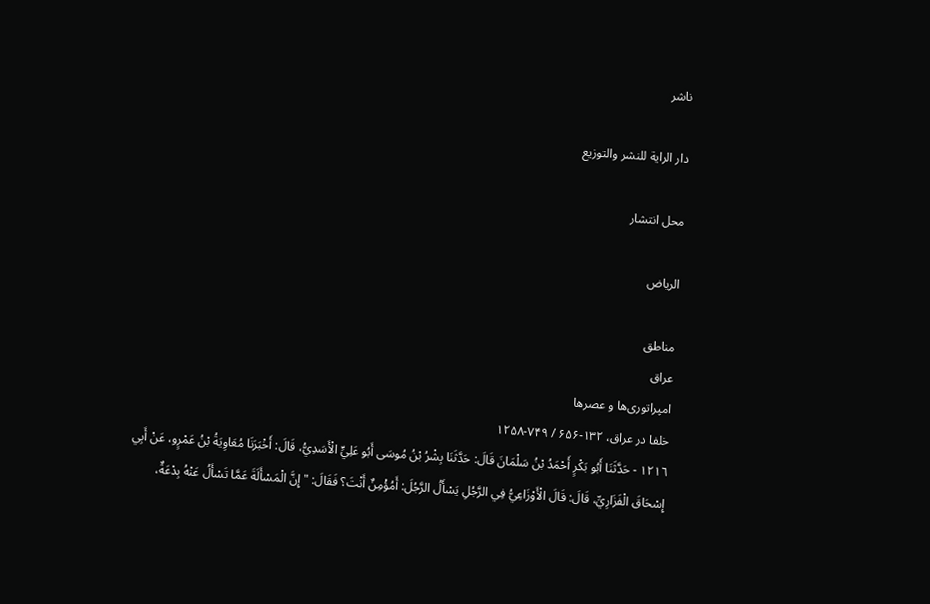ناشر

دار الراية للنشر والتوزيع

محل انتشار

الرياض

مناطق
عراق
امپراتوری‌ها و عصرها
خلفا در عراق، ۱۳۲-۶۵۶ / ۷۴۹-۱۲۵۸
١٢١٦ - حَدَّثَنَا أَبُو بَكْرٍ أَحْمَدُ بْنُ سَلْمَانَ قَالَ: حَدَّثَنَا بِشْرُ بْنُ مُوسَى أَبُو عَلِيٍّ الْأَسَدِيُّ، قَالَ: أَخْبَرَنَا مُعَاوِيَةُ بْنُ عَمْرٍو، عَنْ أَبِي إِسْحَاقَ الْفَزَارِيِّ، قَالَ: قَالَ الْأَوْزَاعِيُّ فِي الرَّجُلِ يَسْأَلُ الرَّجُلَ: أَمُؤْمِنٌ أَنْتَ؟ فَقَالَ: " إِنَّ الْمَسْأَلَةَ عَمَّا تَسْأَلُ عَنْهُ بِدْعَةٌ،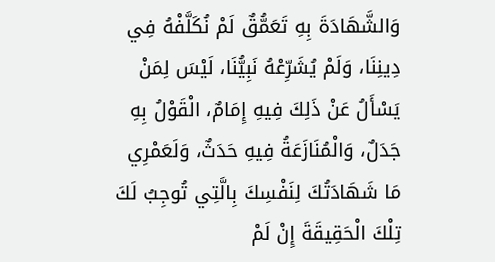وَالشَّهَادَةَ بِهِ تَعَمُّقٌ لَمْ نُكَلَّفْهُ فِي دِينِنَا، وَلَمْ يُشَرِّعْهُ نَبِيُّنَا، لَيْسَ لِمَنْ يَسْأَلُ عَنْ ذَلِكَ فِيهِ إِمَامٌ، الْقَوْلُ بِهِ جَدَلٌ، وَالْمُنَازَعَةُ فِيهِ حَدَثٌ، وَلَعَمْرِي مَا شَهَادَتُكَ لِنَفْسِكَ بِالَّتِي تُوجِبُ لَكَ تِلْكَ الْحَقِيقَةَ إِنْ لَمْ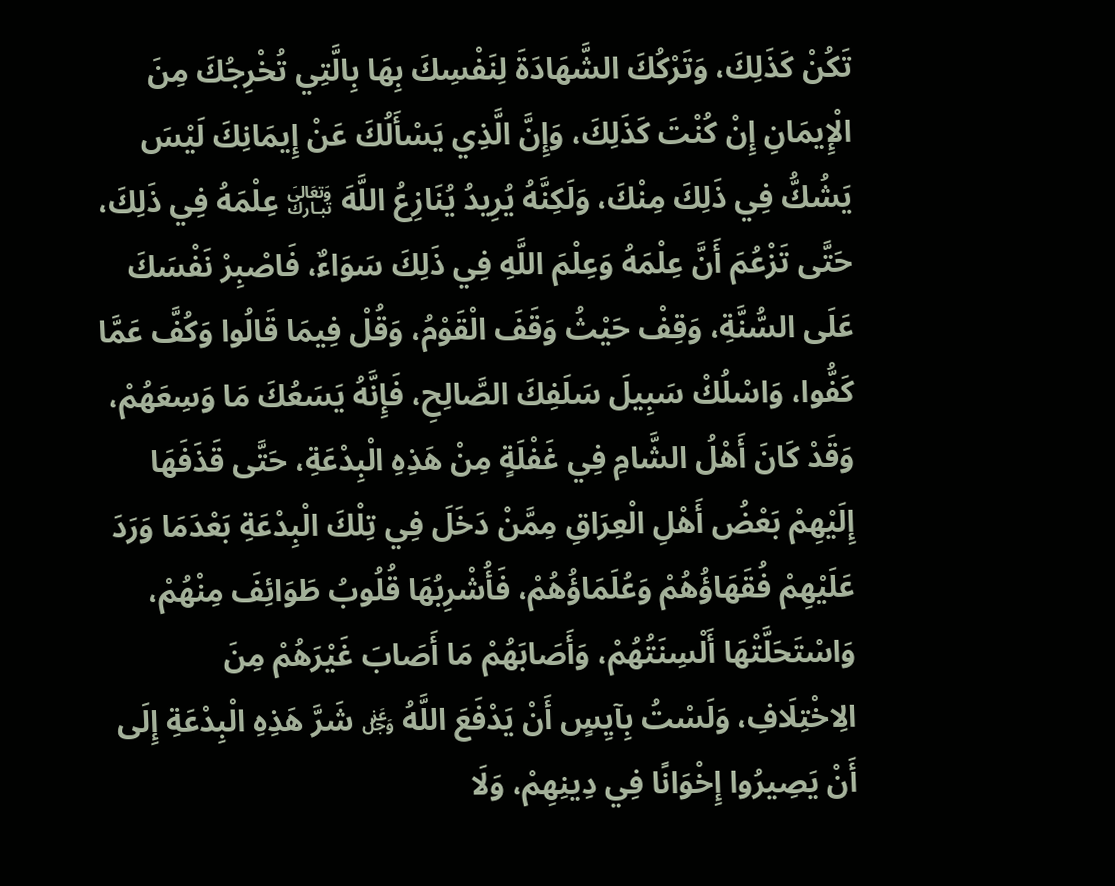تَكُنْ كَذَلِكَ، وَتَرْكُكَ الشَّهَادَةَ لِنَفْسِكَ بِهَا بِالَّتِي تُخْرِجُكَ مِنَ الْإِيمَانِ إِنْ كُنْتَ كَذَلِكَ، وَإِنَّ الَّذِي يَسْأَلُكَ عَنْ إِيمَانِكَ لَيْسَ يَشُكُّ فِي ذَلِكَ مِنْكَ، وَلَكِنَّهُ يُرِيدُ يُنَازِعُ اللَّهَ ﵎ عِلْمَهُ فِي ذَلِكَ، حَتَّى تَزْعُمَ أَنَّ عِلْمَهُ وَعِلْمَ اللَّهِ فِي ذَلِكَ سَوَاءٌ، فَاصْبِرْ نَفْسَكَ عَلَى السُّنَّةِ، وَقِفْ حَيْثُ وَقَفَ الْقَوْمُ، وَقُلْ فِيمَا قَالُوا وَكُفَّ عَمَّا كَفُّوا، وَاسْلُكْ سَبِيلَ سَلَفِكَ الصَّالِحِ، فَإِنَّهُ يَسَعُكَ مَا وَسِعَهُمْ، وَقَدْ كَانَ أَهْلُ الشَّامِ فِي غَفْلَةٍ مِنْ هَذِهِ الْبِدْعَةِ، حَتَّى قَذَفَهَا إِلَيْهِمْ بَعْضُ أَهْلِ الْعِرَاقِ مِمَّنْ دَخَلَ فِي تِلْكَ الْبِدْعَةِ بَعْدَمَا وَرَدَ عَلَيْهِمْ فُقَهَاؤُهُمْ وَعُلَمَاؤُهُمْ، فَأُشْرِبُهَا قُلُوبُ طَوَائِفَ مِنْهُمْ، وَاسْتَحَلَّتْهَا أَلْسِنَتُهُمْ، وَأَصَابَهُمْ مَا أَصَابَ غَيْرَهُمْ مِنَ الِاخْتِلَافِ، وَلَسْتُ بِآيِسٍ أَنْ يَدْفَعَ اللَّهُ ﷿ شَرَّ هَذِهِ الْبِدْعَةِ إِلَى أَنْ يَصِيرُوا إِخْوَانًا فِي دِينِهِمْ، وَلَا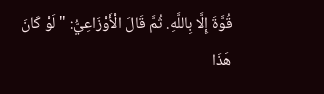قُوَّةَ إِلَّا بِاللَّهِ. ثُمَّ قَالَ الْأَوْزَاعِيُّ: " لَوْ كَانَ هَذَا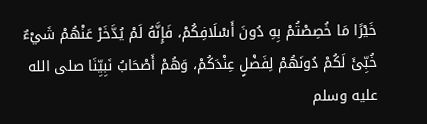خَيْرًا مَا خُصِصْتُمْ بِهِ دُونَ أَسْلَافِكُمْ، فَإِنَّهُ لَمْ يُدَّخَرْ عَنْهُمْ شَيْءٌ خُبِّئَ لَكُمْ دُونَهُمْ لِفَضْلٍ عِنْدَكُمْ، وَهُمْ أَصْحَابُ نَبِيِّنَا صلى الله عليه وسلم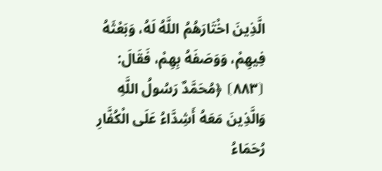الَّذِينَ اخْتَارَهُمُ اللَّهُ لَهُ، وَبَعْثَهُ فِيهِمْ، وَوَصَفَهُ بِهِمْ، فَقَالَ: ⦗٨٨٣⦘ ﴿مُحَمَّدٌ رَسُولُ اللَّهِ وَالَّذِينَ مَعَهُ أَشِدَّاءُ عَلَى الْكُفَّارِ رُحَمَاءُ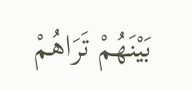بَيْنَهُمْ تَرَاهُمْ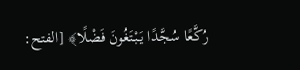رُكَّعًا سُجَّدًا يَبْتَغُونَ فَضْلًا﴾ [الفتح: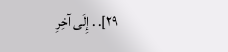٢٩]. . إِلَى آخِرِ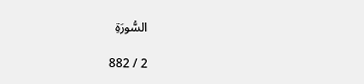السُّورَةِ

2 / 882